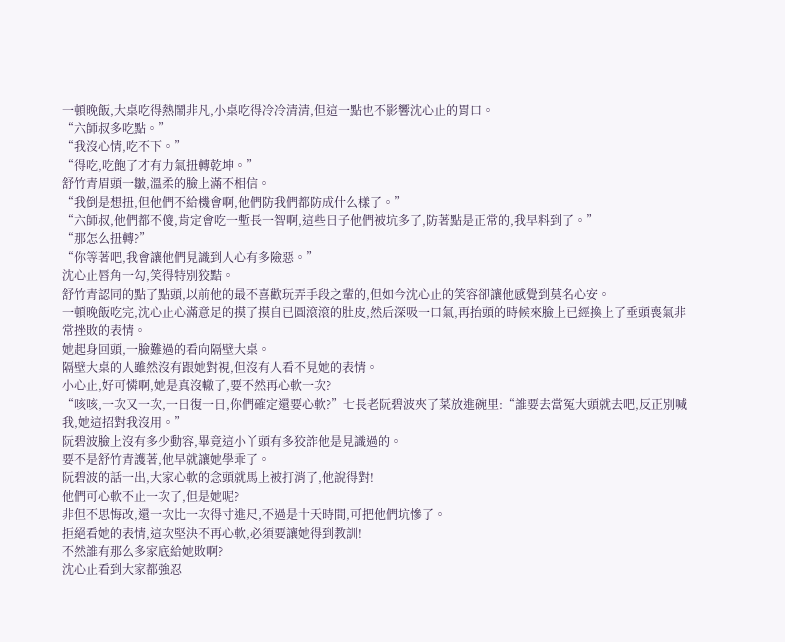一頓晚飯,大桌吃得熱鬧非凡,小桌吃得冷冷清清,但這一點也不影響沈心止的胃口。
“六師叔多吃點。”
“我沒心情,吃不下。”
“得吃,吃飽了才有力氣扭轉乾坤。”
舒竹青眉頭一皺,溫柔的臉上滿不相信。
“我倒是想扭,但他們不給機會啊,他們防我們都防成什么樣了。”
“六師叔,他們都不傻,肯定會吃一塹長一智啊,這些日子他們被坑多了,防著點是正常的,我早料到了。”
“那怎么扭轉?”
“你等著吧,我會讓他們見識到人心有多險惡。”
沈心止唇角一勾,笑得特別狡黠。
舒竹青認同的點了點頭,以前他的最不喜歡玩弄手段之輩的,但如今沈心止的笑容卻讓他感覺到莫名心安。
一頓晚飯吃完,沈心止心滿意足的摸了摸自已圓滾滾的肚皮,然后深吸一口氣,再抬頭的時候來臉上已經換上了垂頭喪氣非常挫敗的表情。
她起身回頭,一臉難過的看向隔壁大桌。
隔壁大桌的人雖然沒有跟她對視,但沒有人看不見她的表情。
小心止,好可憐啊,她是真沒轍了,要不然再心軟一次?
“咳咳,一次又一次,一日復一日,你們確定還要心軟?”七長老阮碧波夾了菜放進碗里:“誰要去當冤大頭就去吧,反正別喊我,她這招對我沒用。”
阮碧波臉上沒有多少動容,畢竟這小丫頭有多狡詐他是見識過的。
要不是舒竹青護著,他早就讓她學乖了。
阮碧波的話一出,大家心軟的念頭就馬上被打消了,他說得對!
他們可心軟不止一次了,但是她呢?
非但不思悔改,還一次比一次得寸進尺,不過是十天時間,可把他們坑慘了。
拒絕看她的表情,這次堅決不再心軟,必須要讓她得到教訓!
不然誰有那么多家底給她敗啊?
沈心止看到大家都強忍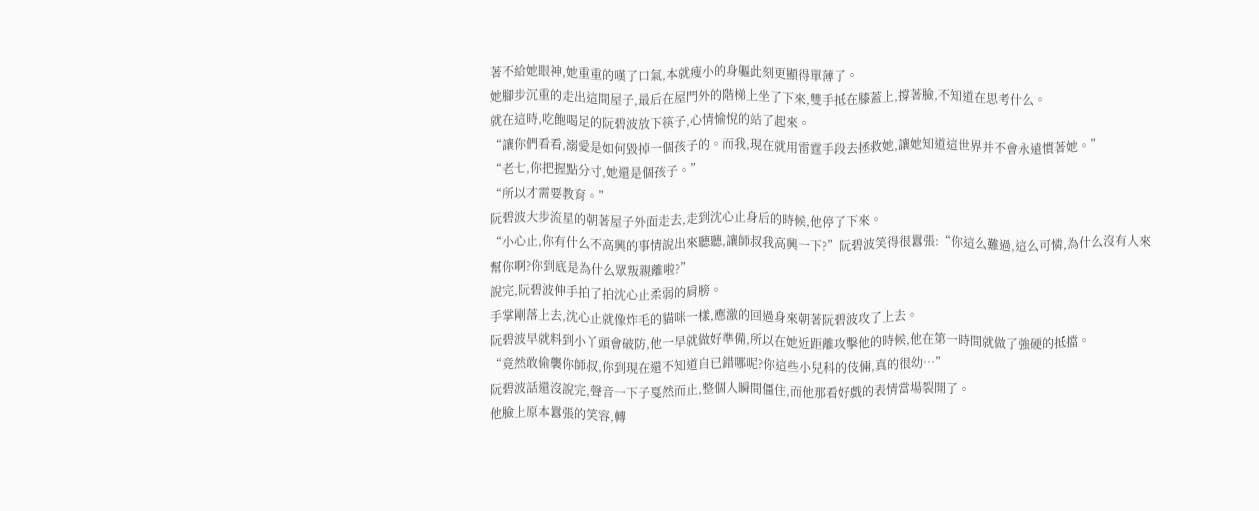著不給她眼神,她重重的嘆了口氣,本就瘦小的身軀此刻更顯得單薄了。
她腳步沉重的走出這間屋子,最后在屋門外的階梯上坐了下來,雙手抵在膝蓋上,撐著臉,不知道在思考什么。
就在這時,吃飽喝足的阮碧波放下筷子,心情愉悅的站了起來。
“讓你們看看,溺愛是如何毀掉一個孩子的。而我,現在就用雷霆手段去拯救她,讓她知道這世界并不會永遠慣著她。”
“老七,你把握點分寸,她還是個孩子。”
“所以才需要教育。”
阮碧波大步流星的朝著屋子外面走去,走到沈心止身后的時候,他停了下來。
“小心止,你有什么不高興的事情說出來聽聽,讓師叔我高興一下?”阮碧波笑得很囂張:“你這么難過,這么可憐,為什么沒有人來幫你啊?你到底是為什么眾叛親離啦?”
說完,阮碧波伸手拍了拍沈心止柔弱的肩膀。
手掌剛落上去,沈心止就像炸毛的貓咪一樣,應激的回過身來朝著阮碧波攻了上去。
阮碧波早就料到小丫頭會破防,他一早就做好準備,所以在她近距離攻擊他的時候,他在第一時間就做了強硬的抵擋。
“竟然敢偷襲你師叔,你到現在還不知道自已錯哪呢?你這些小兒科的伎倆,真的很幼…”
阮碧波話還沒說完,聲音一下子戛然而止,整個人瞬間僵住,而他那看好戲的表情當場裂開了。
他臉上原本囂張的笑容,轉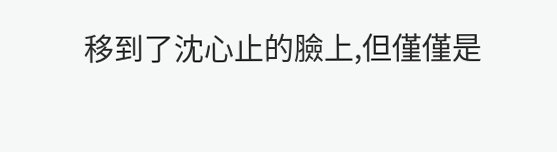移到了沈心止的臉上,但僅僅是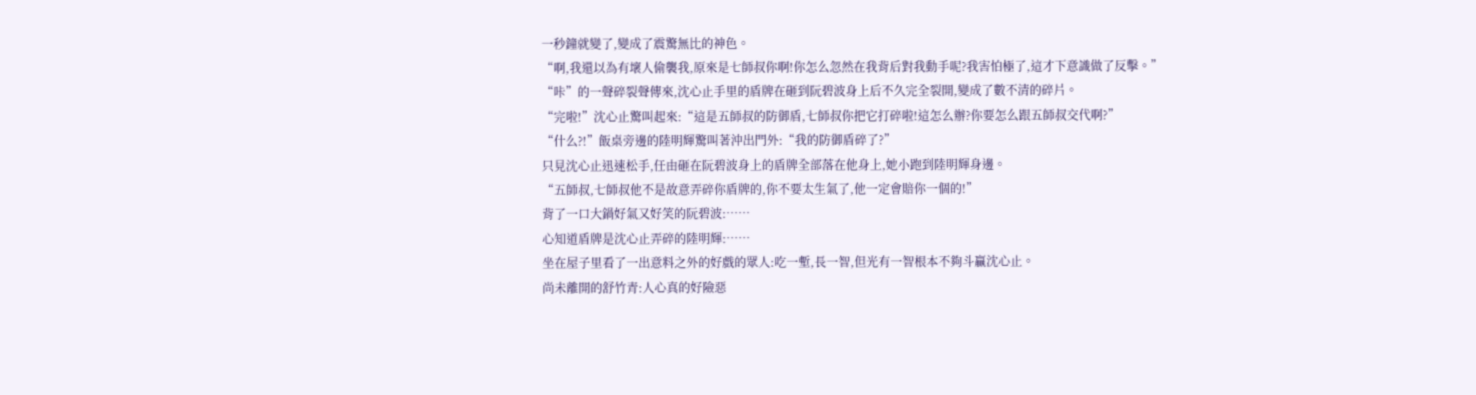一秒鐘就變了,變成了震驚無比的神色。
“啊,我還以為有壞人偷襲我,原來是七師叔你啊!你怎么忽然在我背后對我動手呢?我害怕極了,這才下意識做了反擊。”
“咔”的一聲碎裂聲傳來,沈心止手里的盾牌在砸到阮碧波身上后不久完全裂開,變成了數不清的碎片。
“完啦!”沈心止驚叫起來:“這是五師叔的防御盾,七師叔你把它打碎啦!這怎么辦?你要怎么跟五師叔交代啊?”
“什么?!”飯桌旁邊的陸明輝驚叫著沖出門外:“我的防御盾碎了?”
只見沈心止迅速松手,任由砸在阮碧波身上的盾牌全部落在他身上,她小跑到陸明輝身邊。
“五師叔,七師叔他不是故意弄碎你盾牌的,你不要太生氣了,他一定會賠你一個的!”
背了一口大鍋好氣又好笑的阮碧波:……
心知道盾牌是沈心止弄碎的陸明輝:……
坐在屋子里看了一出意料之外的好戲的眾人:吃一塹,長一智,但光有一智根本不夠斗贏沈心止。
尚未離開的舒竹青:人心真的好險惡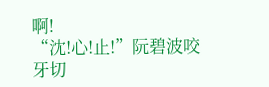啊!
“沈!心!止!”阮碧波咬牙切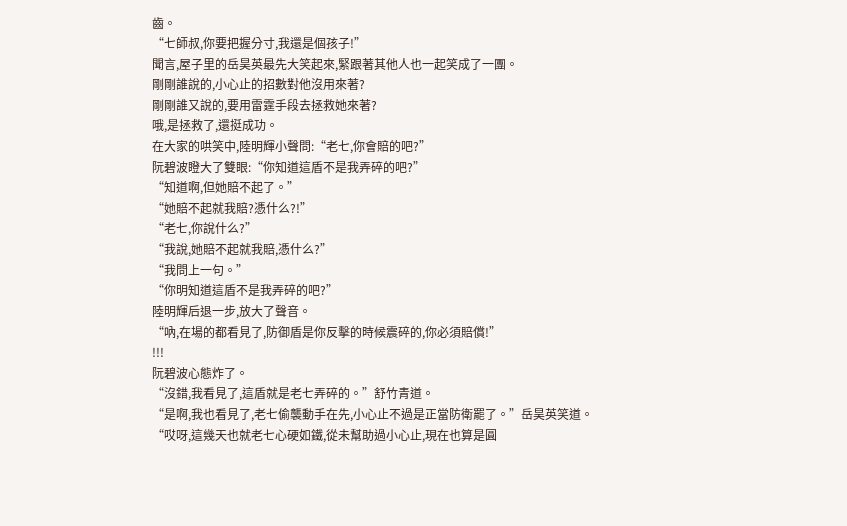齒。
“七師叔,你要把握分寸,我還是個孩子!”
聞言,屋子里的岳昊英最先大笑起來,緊跟著其他人也一起笑成了一團。
剛剛誰說的,小心止的招數對他沒用來著?
剛剛誰又說的,要用雷霆手段去拯救她來著?
哦,是拯救了,還挺成功。
在大家的哄笑中,陸明輝小聲問:“老七,你會賠的吧?”
阮碧波瞪大了雙眼:“你知道這盾不是我弄碎的吧?”
“知道啊,但她賠不起了。”
“她賠不起就我賠?憑什么?!”
“老七,你說什么?”
“我說,她賠不起就我賠,憑什么?”
“我問上一句。”
“你明知道這盾不是我弄碎的吧?”
陸明輝后退一步,放大了聲音。
“吶,在場的都看見了,防御盾是你反擊的時候震碎的,你必須賠償!”
!!!
阮碧波心態炸了。
“沒錯,我看見了,這盾就是老七弄碎的。”舒竹青道。
“是啊,我也看見了,老七偷襲動手在先,小心止不過是正當防衛罷了。”岳昊英笑道。
“哎呀,這幾天也就老七心硬如鐵,從未幫助過小心止,現在也算是圓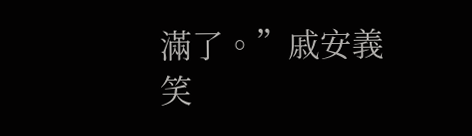滿了。”戚安義笑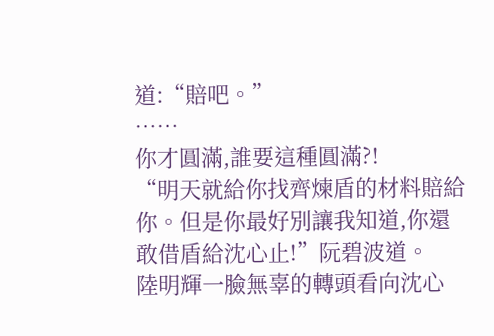道:“賠吧。”
……
你才圓滿,誰要這種圓滿?!
“明天就給你找齊煉盾的材料賠給你。但是你最好別讓我知道,你還敢借盾給沈心止!”阮碧波道。
陸明輝一臉無辜的轉頭看向沈心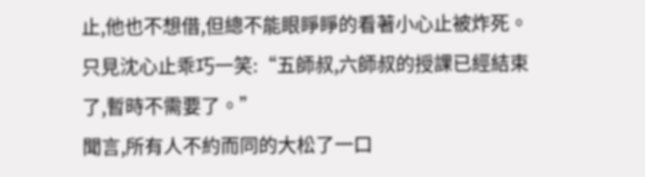止,他也不想借,但總不能眼睜睜的看著小心止被炸死。
只見沈心止乖巧一笑:“五師叔,六師叔的授課已經結束了,暫時不需要了。”
聞言,所有人不約而同的大松了一口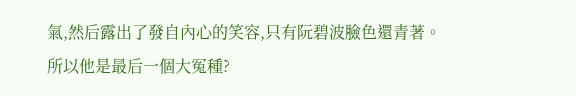氣,然后露出了發自內心的笑容,只有阮碧波臉色還青著。
所以他是最后一個大冤種?